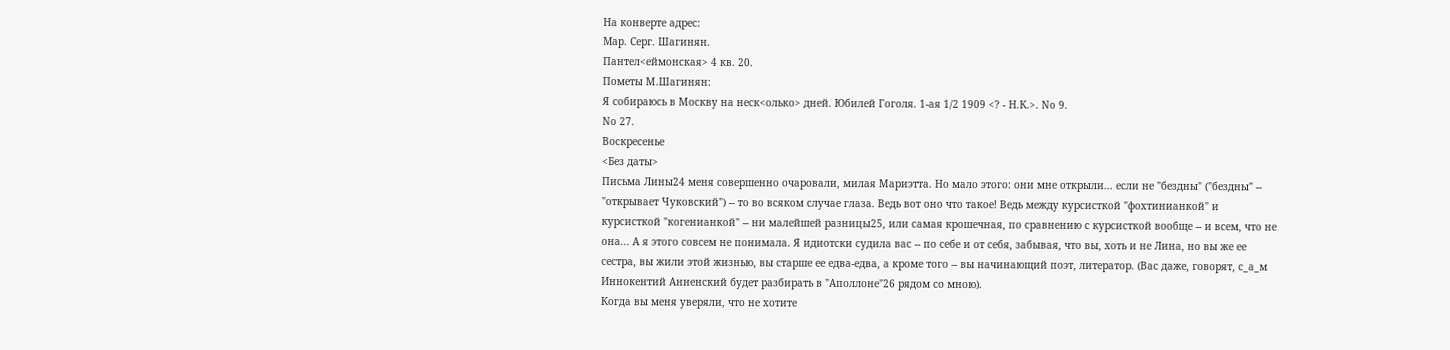На конверте адрес:
Map. Серг. Шагинян.
Пантел<еймонская> 4 кв. 20.
Пометы М.Шагинян:
Я собираюсь в Москву на неск<олько> дней. Юбилей Гоголя. 1-ая 1/2 1909 <? - Н.К.>. No 9.
No 27.
Воскресенье
<Без даты>
Письма Лины24 меня совершенно очаровали, милая Мариэтта. Но мало этого: они мне открыли... если не "бездны" ("бездны" -- "открывает Чуковский") -- то во всяком случае глаза. Ведь вот оно что такое! Ведь между курсисткой "фохтинианкой" и курсисткой "когенианкой" -- ни малейшей разницы25, или самая крошечная, по сравнению с курсисткой вообще -- и всем, что не она... А я этого совсем не понимала. Я идиотски судила вас -- по себе и от себя, забывая, что вы, хоть и не Лина, но вы же ее сестра, вы жили этой жизнью, вы старше ее едва-едва, а кроме того -- вы начинающий поэт, литератор. (Вас даже, говорят, с_а_м Иннокентий Анненский будет разбирать в "Аполлоне"26 рядом со мною).
Когда вы меня уверяли, что не хотите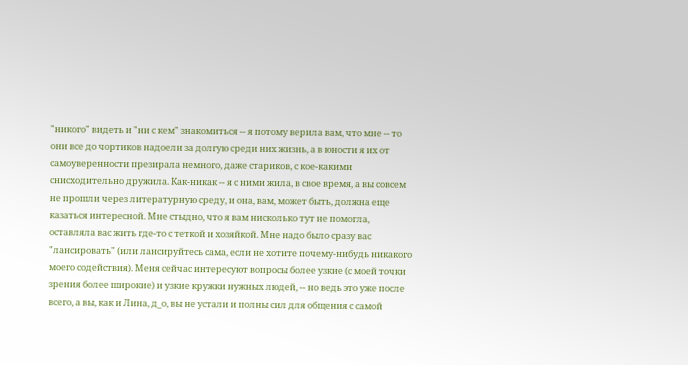"никого" видеть и "ни с кем" знакомиться -- я потому верила вам, что мне -- то они все до чортиков надоели за долгую среди них жизнь, а в юности я их от самоуверенности презирала немного, даже стариков, с кое-какими снисходительно дружила. Как-никак -- я с ними жила, в свое время, а вы совсем не прошли через литературную среду, и она, вам, может быть, должна еще казаться интересной. Мне стыдно, что я вам нисколько тут не помогла, оставляла вас жить где-то с теткой и хозяйкой. Мне надо было сразу вас "лансировать" (или лансируйтесь сама, если не хотите почему-нибудь никакого моего содействия). Меня сейчас интересуют вопросы более узкие (с моей точки зрения более широкие) и узкие кружки нужных людей, -- но ведь это уже после всего, а вы, как и Лина, д_о, вы не устали и полны сил для общения с самой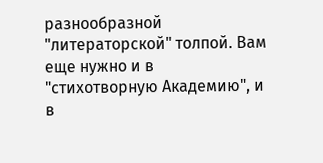разнообразной "литераторской" толпой. Вам еще нужно и в "стихотворную Академию", и в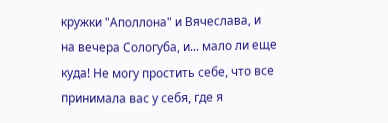кружки "Аполлона" и Вячеслава, и на вечера Сологуба, и... мало ли еще куда! Не могу простить себе, что все принимала вас у себя, где я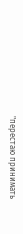"перестаю принимать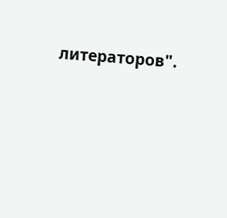литераторов".